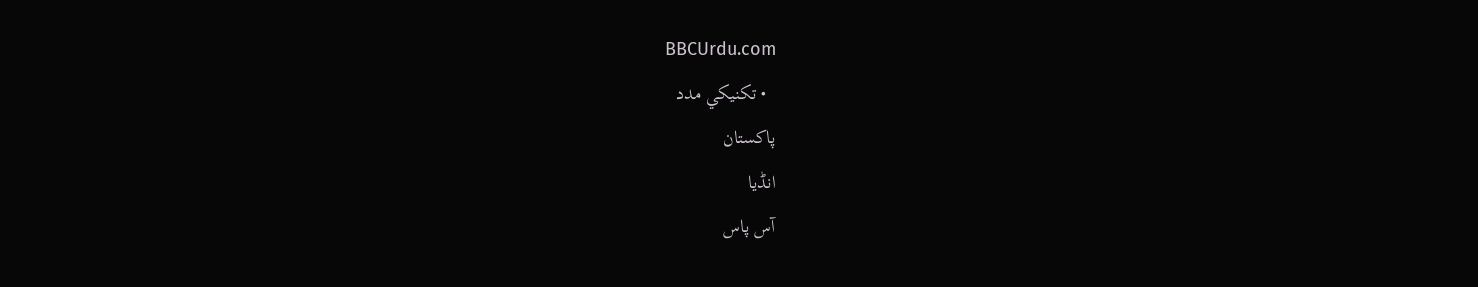BBCUrdu.com
  • تکنيکي مدد
پاکستان
انڈیا
آس پاس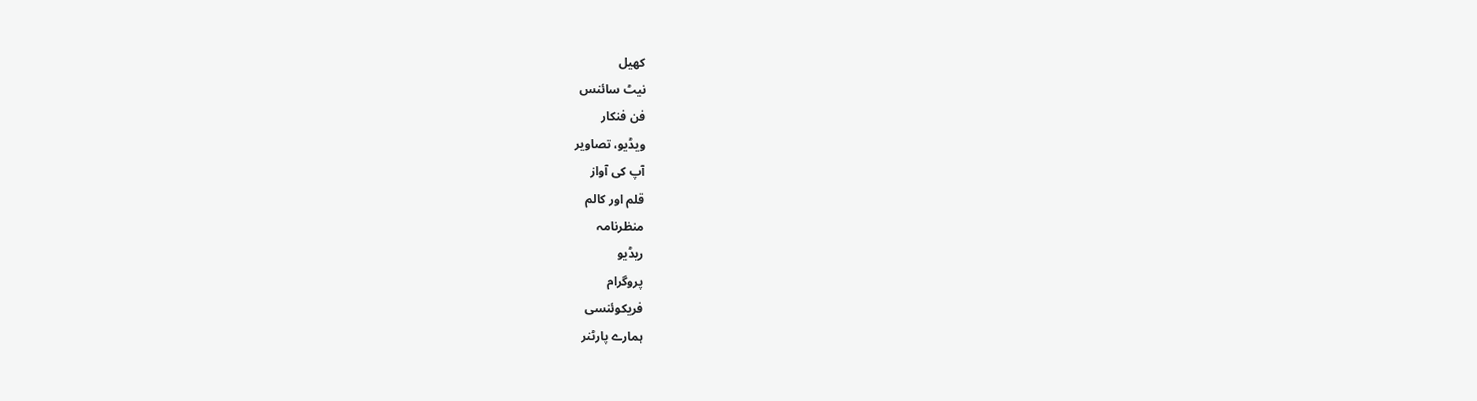کھیل
نیٹ سائنس
فن فنکار
ویڈیو، تصاویر
آپ کی آواز
قلم اور کالم
منظرنامہ
ریڈیو
پروگرام
فریکوئنسی
ہمارے پارٹنر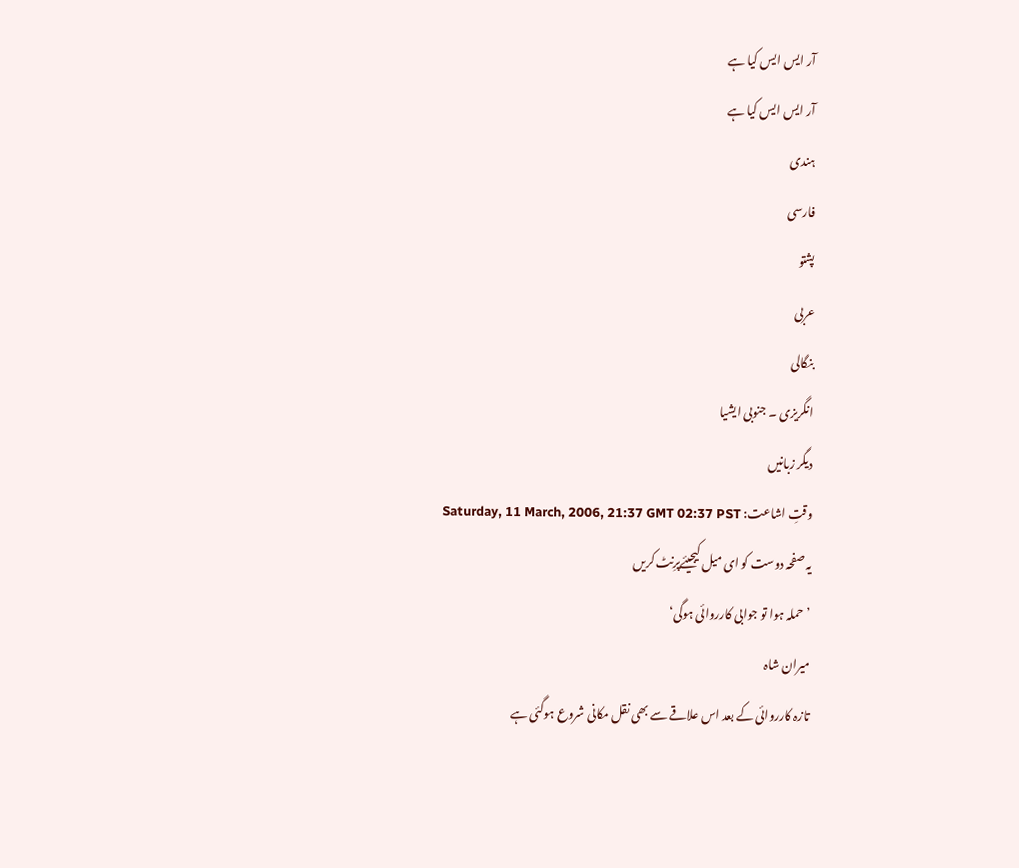آر ایس ایس کیا ہے
آر ایس ایس کیا ہے
ہندی
فارسی
پشتو
عربی
بنگالی
انگریزی ۔ جنوبی ایشیا
دیگر زبانیں
وقتِ اشاعت: Saturday, 11 March, 2006, 21:37 GMT 02:37 PST
یہ صفحہ دوست کو ای میل کیجیئےپرِنٹ کریں
’حملہ ہوا تو جوابی کارروائی ہوگی‘
میران شاہ
تازہ کارروائی کے بعد اس علاقے سے بھی نقل مکانی شروع ہوگئی ہے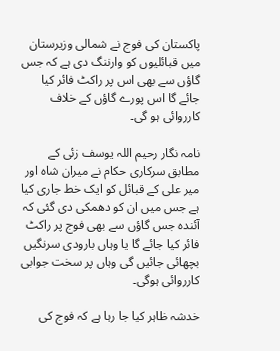پاکستان کی فوج نے شمالی وزیرستان میں قبائلیوں کو وارننگ دی ہے کہ جس گاؤں سے بھی اس پر راکٹ فائر کیا جائے گا اس پورے گاؤں کے خلاف کارروائی ہو گی۔

نامہ نگار رحیم اللہ یوسف زئی کے مطابق سرکاری حکام نے میران شاہ اور میر علی کے قبائل کو ایک خط جاری کیا ہے جس میں ان کو دھمکی دی گئی کہ آئندہ جس گاؤں سے بھی فوج پر راکٹ فائر کیا جائے گا یا وہاں بارودی سرنگیں بچھائی جائیں گی وہاں پر سخت جوابی کارروائی ہوگی۔

خدشہ ظاہر کیا جا رہا ہے کہ فوج کی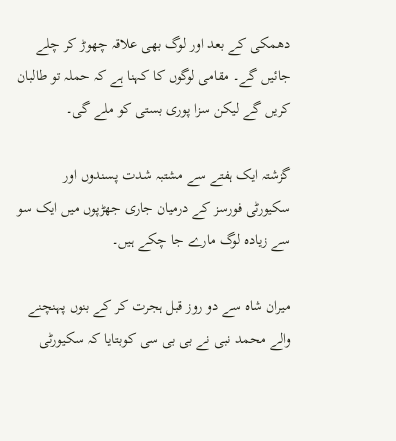دھمکی کے بعد اور لوگ بھی علاقہ چھوڑ کر چلے جائیں گے۔ مقامی لوگوں کا کہنا ہے کہ حملہ تو طالبان کریں گے لیکن سزا پوری بستی کو ملے گی۔

گزشتہ ایک ہفتے سے مشتبہ شدت پسندوں اور سکیورٹی فورسز کے درمیان جاری جھڑپوں میں ایک سو سے زیادہ لوگ مارے جا چکے ہیں۔

میران شاہ سے دو روز قبل ہجرت کر کے بنوں پہنچنے والے محمد نبی نے بی بی سی کوبتایا کہ سکیورٹی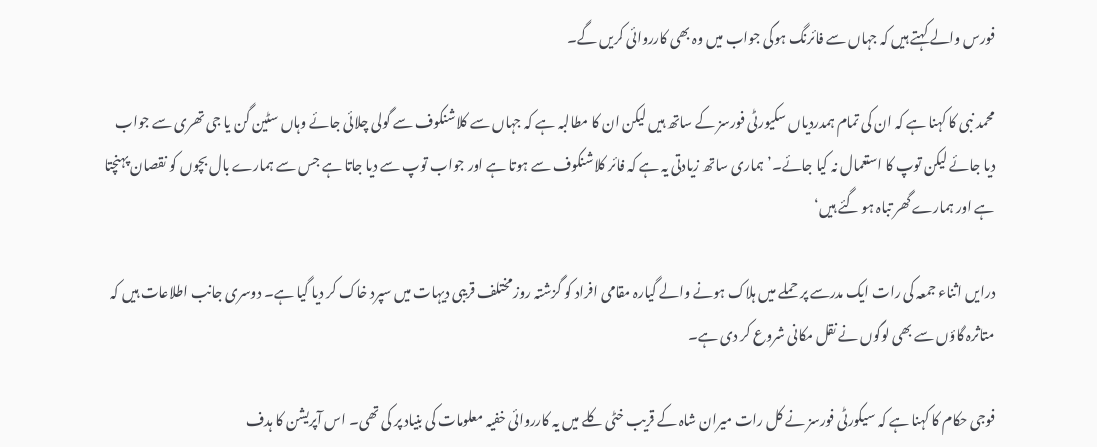فورس والے کہتے ہیں کہ جہاں سے فائرنگ ہوگی جواب میں وہ بھی کارروائی کریں گے۔

محمد نبی کا کہنا ہے کہ ان کی تمام ہمدردیاں سکیورٹی فورسز کے ساتھ ہیں لیکن ان کا مطالبہ ہے کہ جہاں سے کلاشنکوف سے گولی چلائی جائے وہاں سٹین گن یا جی تھری سے جواب دیا جائے لیکن توپ کا استعمال نہ کیا جائے۔’ہماری ساتھ زیادتی یہ ہے کہ فائر کلاشنکوف سے ہوتا ہے اور جواب توپ سے دیا جاتا ہے جس سے ہمارے بال بچوں کو نقصان پہنچتا ہے اور ہمارے گھر تباہ ہو گئے ہیں‘

درایں اثناء جمعہ کی رات ایک مدرسے پر حملے میں ہلاک ہونے والے گیارہ مقامی افراد کو گزشتہ روز مختلف قریبی دیہات میں سپرد خاک کر دیا گیا ہے۔ دوسری جانب اطلاعات ہیں کہ متاثرہ گاؤں سے بھی لوگوں نے نقل مکانی شروع کر دی ہے۔

فوجی حکام کا کہنا ہے کہ سیکورٹی فورسز نے کل رات میران شاہ کے قریب خٹی کلے میں یہ کارروائی خفیہ معلومات کی بنیاد پر کی تھی۔ اس آپریشن کا ہدف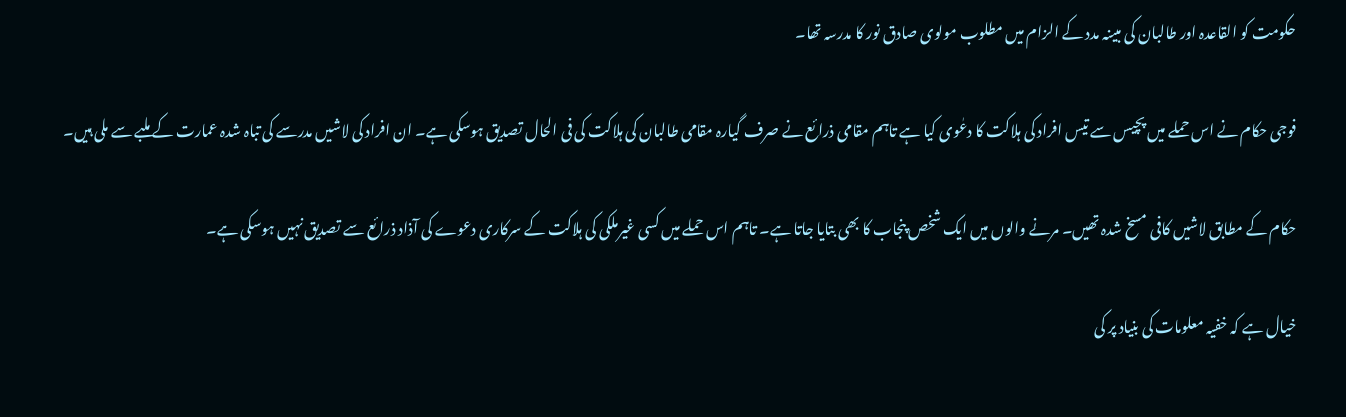حکومت کو القاعدہ اور طالبان کی مبینہ مدد کے الزام میں مطلوب مولوی صادق نور کا مدرسہ تھا۔

فوجی حکام نے اس حملے میں پچیس سے تیس افراد کی ہلاکت کا دعٰوی کیا ہے تاہم مقامی ذرائع نے صرف گیارہ مقامی طالبان کی ہلاکت کی فی الحال تصدیق ہوسکی ہے۔ ان افراد کی لاشیں مدرسے کی تباہ شدہ عمارت کے ملبے سے ملی ہیں۔

حکام کے مطابق لاشیں کافی مسخ شدہ تھیں۔ مرنے والوں میں ایک شخص پنجاب کا بھی بتایا جاتا ہے۔ تاہم اس حملے میں کسی غیرملکی کی ہلاکت کے سرکاری دعوے کی آذاد ذرائع سے تصدیق نہیں ہوسکی ہے۔

خیال ہے کہ خفیہ معلومات کی بنیاد پر کی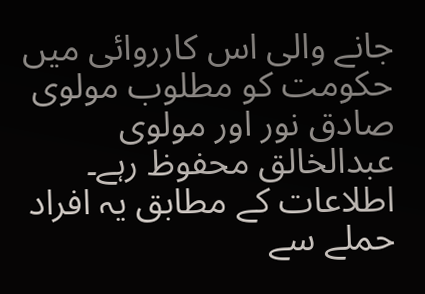جانے والی اس کارروائی میں حکومت کو مطلوب مولوی صادق نور اور مولوی عبدالخالق محفوظ رہے۔ اطلاعات کے مطابق یہ افراد حملے سے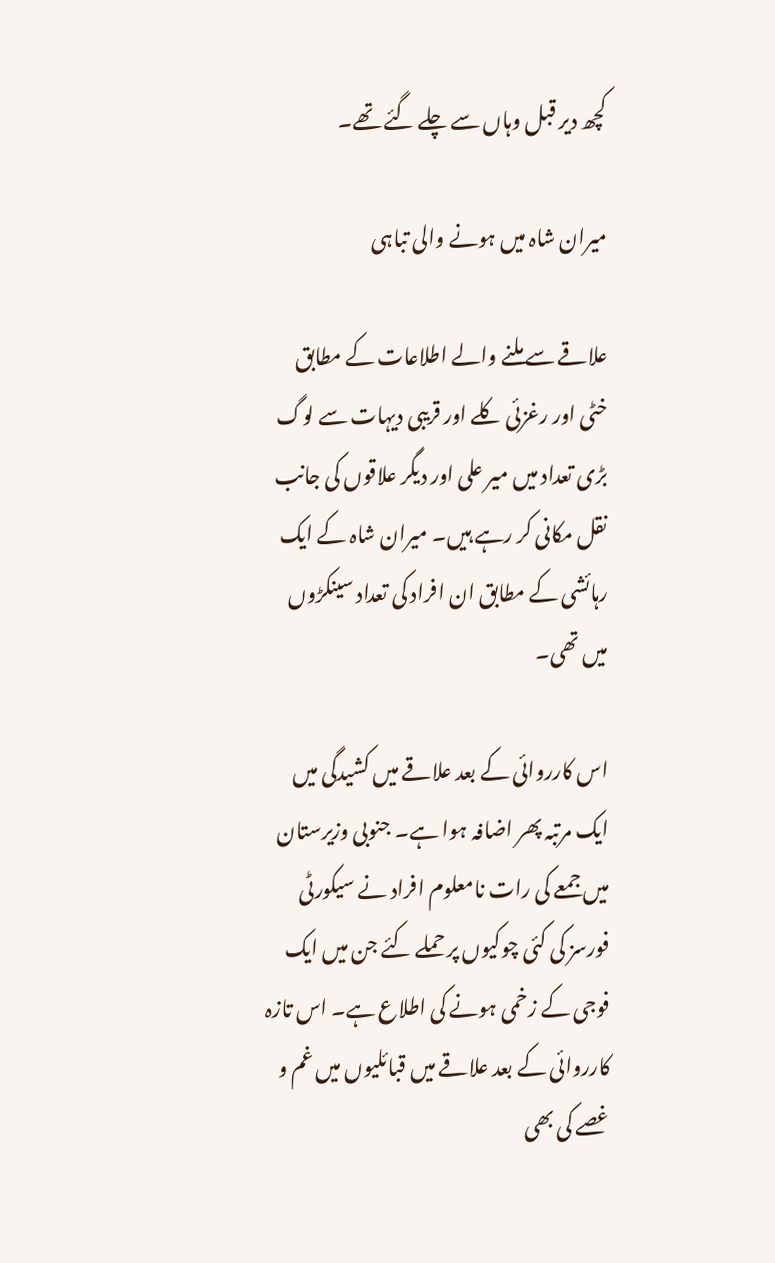کچھ دیر قبل وہاں سے چلے گئے تھے۔

میران شاہ میں ہونے والی تباہی

علاقے سے ملنے والے اطلاعات کے مطابق خٹی اور رغزئی کلے اور قریبی دیہات سے لوگ بڑی تعداد میں میر علی اور دیگر علاقوں کی جانب نقل مکانی کر رہے ہیں۔ میران شاہ کے ایک رہائشی کے مطابق ان افراد کی تعداد سینکڑوں میں تھی۔

اس کارروائی کے بعد علاقے میں کشیدگی میں ایک مرتبہ پھر اضافہ ہوا ہے۔ جنوبی وزیرستان میں جمعے کی رات نامعلوم افراد نے سیکورٹی فورسز کی کئی چوکیوں پر حملے کئے جن میں ایک فوجی کے زخمی ہونے کی اطلاع ہے۔ اس تازہ کارروائی کے بعد علاقے میں قبائلیوں میں غم و غصے کی بھی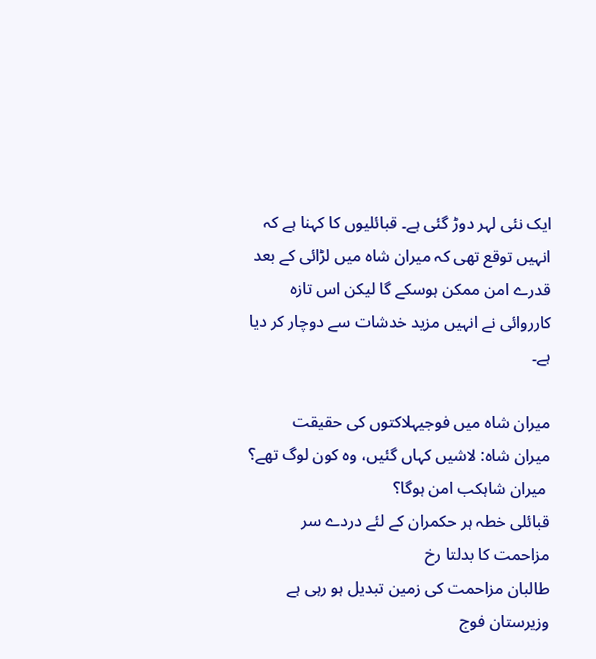ایک نئی لہر دوڑ گئی ہے۔ قبائلیوں کا کہنا ہے کہ انہیں توقع تھی کہ میران شاہ میں لڑائی کے بعد قدرے امن ممکن ہوسکے گا لیکن اس تازہ کارروائی نے انہیں مزید خدشات سے دوچار کر دیا ہے۔

میران شاہ میں فوجیہلاکتوں کی حقیقت
میران شاہ: لاشیں کہاں گئیں، وہ کون لوگ تھے؟
 میران شاہکب امن ہوگا؟
قبائلی خطہ ہر حکمران کے لئے دردے سر
مزاحمت کا بدلتا رخ
طالبان مزاحمت کی زمین تبدیل ہو رہی ہے
وزیرستان فوج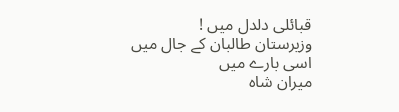قبائلی دلدل میں !
وزیرستان طالبان کے جال میں
اسی بارے میں
میران شاہ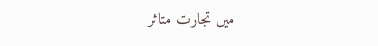میں تجارت متاثر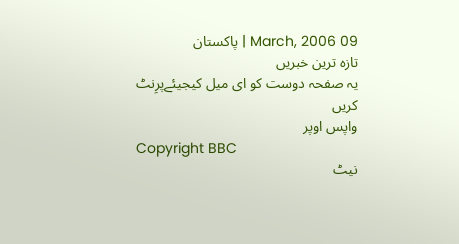09 March, 2006 | پاکستان
تازہ ترین خبریں
یہ صفحہ دوست کو ای میل کیجیئےپرِنٹ کریں
واپس اوپر
Copyright BBC
نیٹ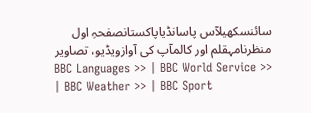سائنسکھیلآس پاسانڈیاپاکستانصفحہِ اول
منظرنامہقلم اور کالمآپ کی آوازویڈیو، تصاویر
BBC Languages >> | BBC World Service >> | BBC Weather >> | BBC Sport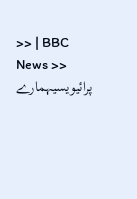>> | BBC News >>
پرائیویسیہمارے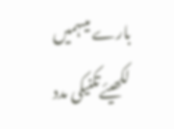بارے میںہمیں لکھیئےتکنیکی مدد